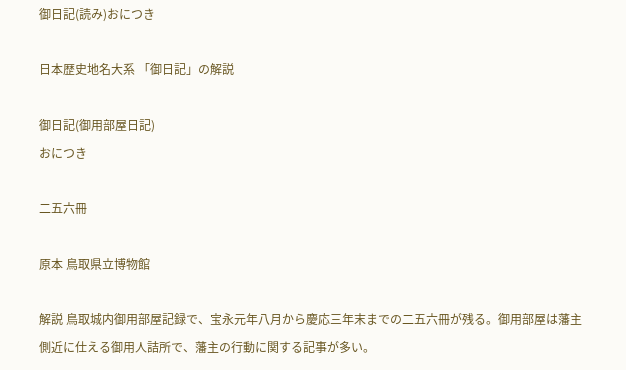御日記(読み)おにつき

日本歴史地名大系 「御日記」の解説

御日記(御用部屋日記)
おにつき

二五六冊

原本 鳥取県立博物館

解説 鳥取城内御用部屋記録で、宝永元年八月から慶応三年末までの二五六冊が残る。御用部屋は藩主側近に仕える御用人詰所で、藩主の行動に関する記事が多い。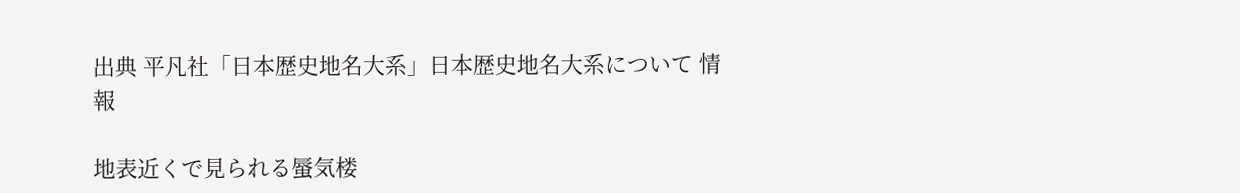出典 平凡社「日本歴史地名大系」日本歴史地名大系について 情報

地表近くで見られる蜃気楼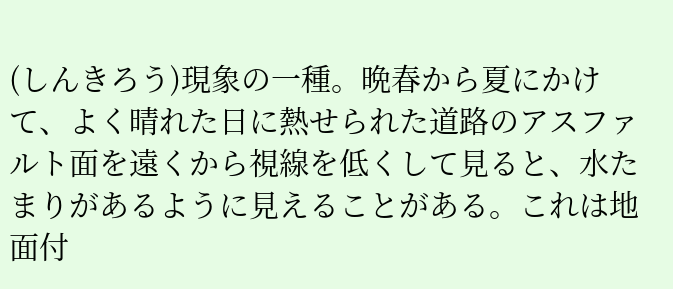(しんきろう)現象の一種。晩春から夏にかけて、よく晴れた日に熱せられた道路のアスファルト面を遠くから視線を低くして見ると、水たまりがあるように見えることがある。これは地面付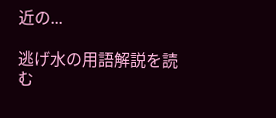近の...

逃げ水の用語解説を読む